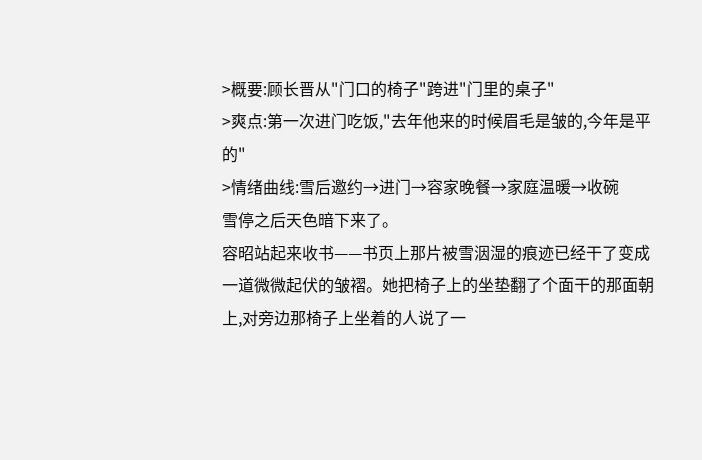>概要:顾长晋从"门口的椅子"跨进"门里的桌子"
>爽点:第一次进门吃饭,"去年他来的时候眉毛是皱的,今年是平的"
>情绪曲线:雪后邀约→进门→容家晚餐→家庭温暖→收碗
雪停之后天色暗下来了。
容昭站起来收书——书页上那片被雪洇湿的痕迹已经干了变成一道微微起伏的皱褶。她把椅子上的坐垫翻了个面干的那面朝上,对旁边那椅子上坐着的人说了一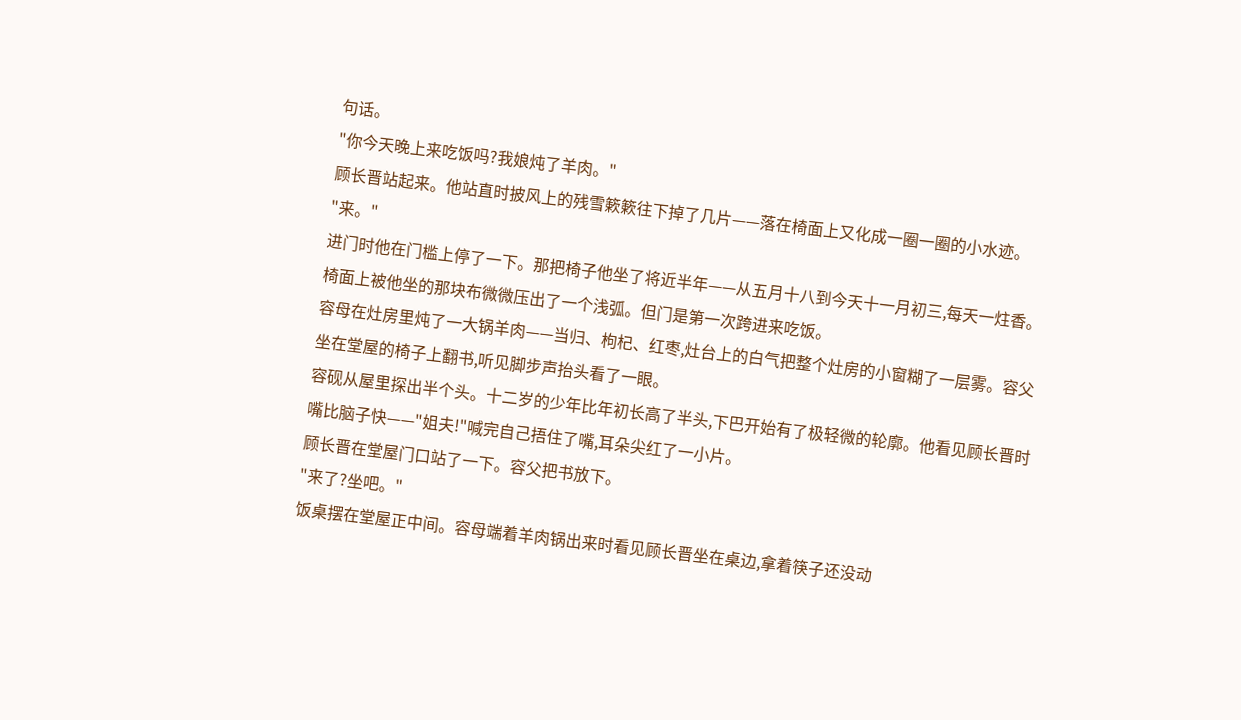句话。
"你今天晚上来吃饭吗?我娘炖了羊肉。"
顾长晋站起来。他站直时披风上的残雪簌簌往下掉了几片——落在椅面上又化成一圈一圈的小水迹。
"来。"
进门时他在门槛上停了一下。那把椅子他坐了将近半年——从五月十八到今天十一月初三,每天一炷香。椅面上被他坐的那块布微微压出了一个浅弧。但门是第一次跨进来吃饭。
容母在灶房里炖了一大锅羊肉——当归、枸杞、红枣,灶台上的白气把整个灶房的小窗糊了一层雾。容父坐在堂屋的椅子上翻书,听见脚步声抬头看了一眼。
容砚从屋里探出半个头。十二岁的少年比年初长高了半头,下巴开始有了极轻微的轮廓。他看见顾长晋时嘴比脑子快——"姐夫!"喊完自己捂住了嘴,耳朵尖红了一小片。
顾长晋在堂屋门口站了一下。容父把书放下。
"来了?坐吧。"
饭桌摆在堂屋正中间。容母端着羊肉锅出来时看见顾长晋坐在桌边,拿着筷子还没动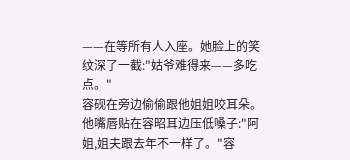——在等所有人入座。她脸上的笑纹深了一截:"姑爷难得来——多吃点。"
容砚在旁边偷偷跟他姐姐咬耳朵。他嘴唇贴在容昭耳边压低嗓子:"阿姐,姐夫跟去年不一样了。"容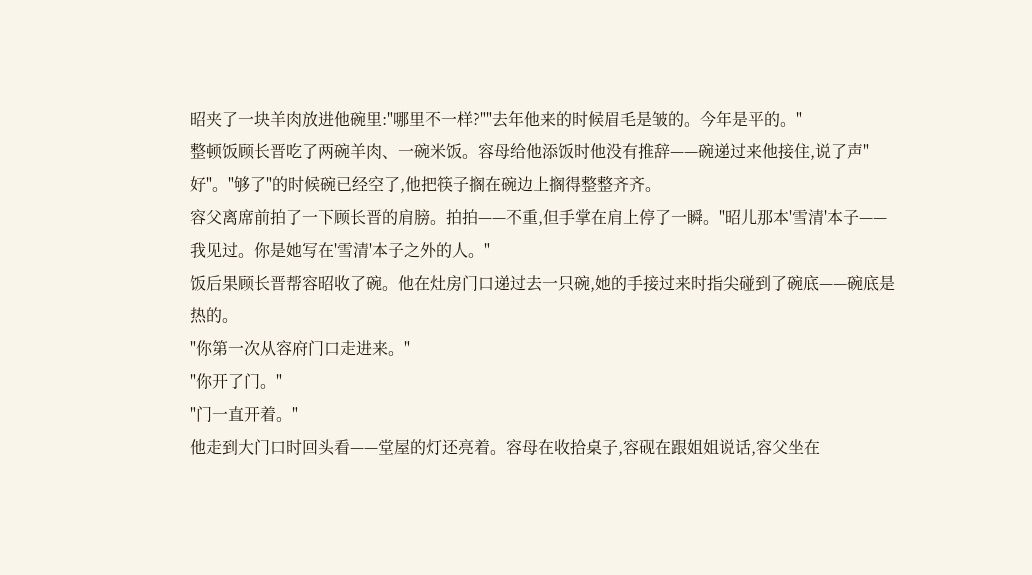昭夹了一块羊肉放进他碗里:"哪里不一样?""去年他来的时候眉毛是皱的。今年是平的。"
整顿饭顾长晋吃了两碗羊肉、一碗米饭。容母给他添饭时他没有推辞——碗递过来他接住,说了声"好"。"够了"的时候碗已经空了,他把筷子搁在碗边上搁得整整齐齐。
容父离席前拍了一下顾长晋的肩膀。拍拍——不重,但手掌在肩上停了一瞬。"昭儿那本'雪清'本子——我见过。你是她写在'雪清'本子之外的人。"
饭后果顾长晋帮容昭收了碗。他在灶房门口递过去一只碗,她的手接过来时指尖碰到了碗底——碗底是热的。
"你第一次从容府门口走进来。"
"你开了门。"
"门一直开着。"
他走到大门口时回头看——堂屋的灯还亮着。容母在收拾桌子,容砚在跟姐姐说话,容父坐在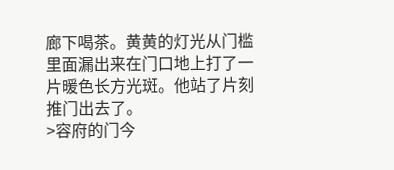廊下喝茶。黄黄的灯光从门槛里面漏出来在门口地上打了一片暖色长方光斑。他站了片刻推门出去了。
>容府的门今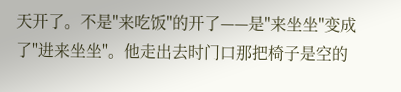天开了。不是"来吃饭"的开了——是"来坐坐"变成了"进来坐坐"。他走出去时门口那把椅子是空的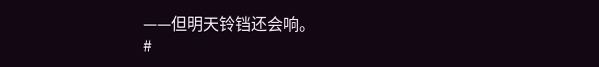——但明天铃铛还会响。
#